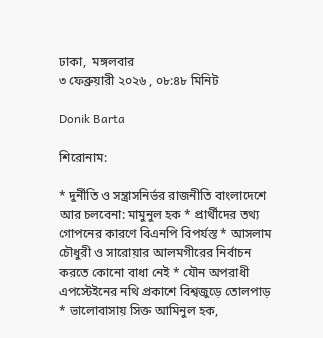ঢাকা,  মঙ্গলবার
৩ ফেব্রুয়ারী ২০২৬ , ০৮:৪৮ মিনিট

Donik Barta

শিরোনাম:

* দুর্নীতি ও সন্ত্রাসনির্ভর রাজনীতি বাংলাদেশে আর চলবেনা: মামুনুল হক * প্রার্থীদের তথ্য গোপনের কারণে বিএনপি বিপর্যস্ত * আসলাম চৌধুরী ও সারোয়ার আলমগীরের নির্বাচন করতে কোনো বাধা নেই * যৌন অপরাধী এপস্টেইনের নথি প্রকাশে বিশ্বজুড়ে তোলপাড় * ভালোবাসায় সিক্ত আমিনুল হক,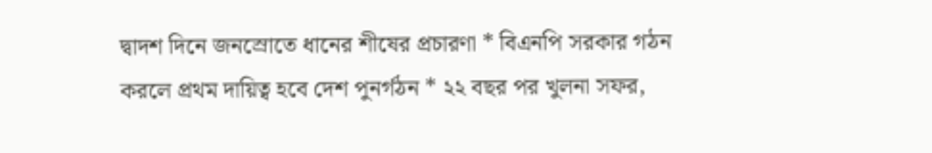দ্বাদশ দিনে জনস্রোতে ধানের শীষের প্রচারণা * বিএনপি সরকার গঠন করলে প্রথম দায়িত্ব হবে দেশ পুনর্গঠন * ২২ বছর পর খুলনা সফর,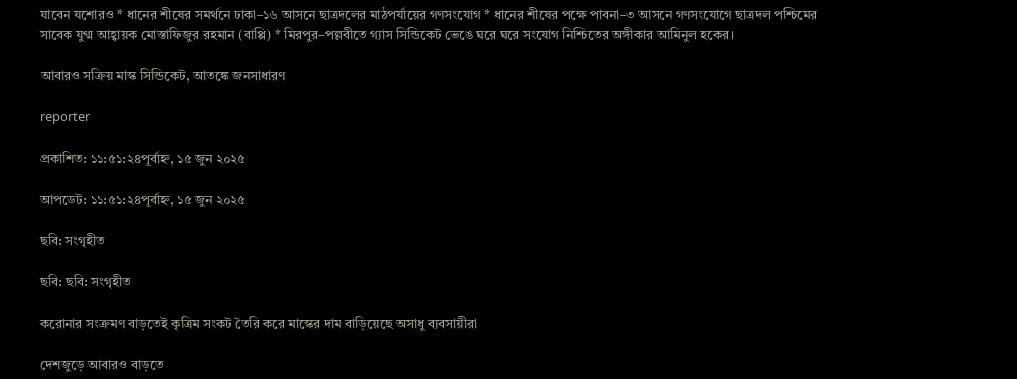যাবেন যশোরও * ধানের শীষের সমর্থনে ঢাকা–১৬ আসনে ছাত্রদলের মাঠপর্যায়ের গণসংযোগ * ধানের শীষের পক্ষে পাবনা–৩ আসনে গণসংযোগে ছাত্রদল পশ্চিমের সাবেক যুগ্ম আহ্বায়ক মোস্তাফিজুর রহমান (বাপ্পি) * মিরপুর–পল্লবীতে গ্যাস সিন্ডিকেট ভেঙে ঘরে ঘরে সংযোগ নিশ্চিতের অঙ্গীকার আমিনুল হকের।

আবারও সক্রিয় মাস্ক সিন্ডিকেট, আতঙ্কে জনসাধারণ

reporter

প্রকাশিত: ১১:৫১:২৪পূর্বাহ্ন, ১৫ জুন ২০২৫

আপডেট: ১১:৫১:২৪পূর্বাহ্ন, ১৫ জুন ২০২৫

ছবি: সংগৃহীত

ছবি: ছবি: সংগৃহীত

করোনার সংক্রমণ বাড়তেই কৃত্রিম সংকট তৈরি করে মাস্কের দাম বাড়িয়েছে অসাধু ব্যবসায়ীরা

দেশজুড়ে আবারও বাড়তে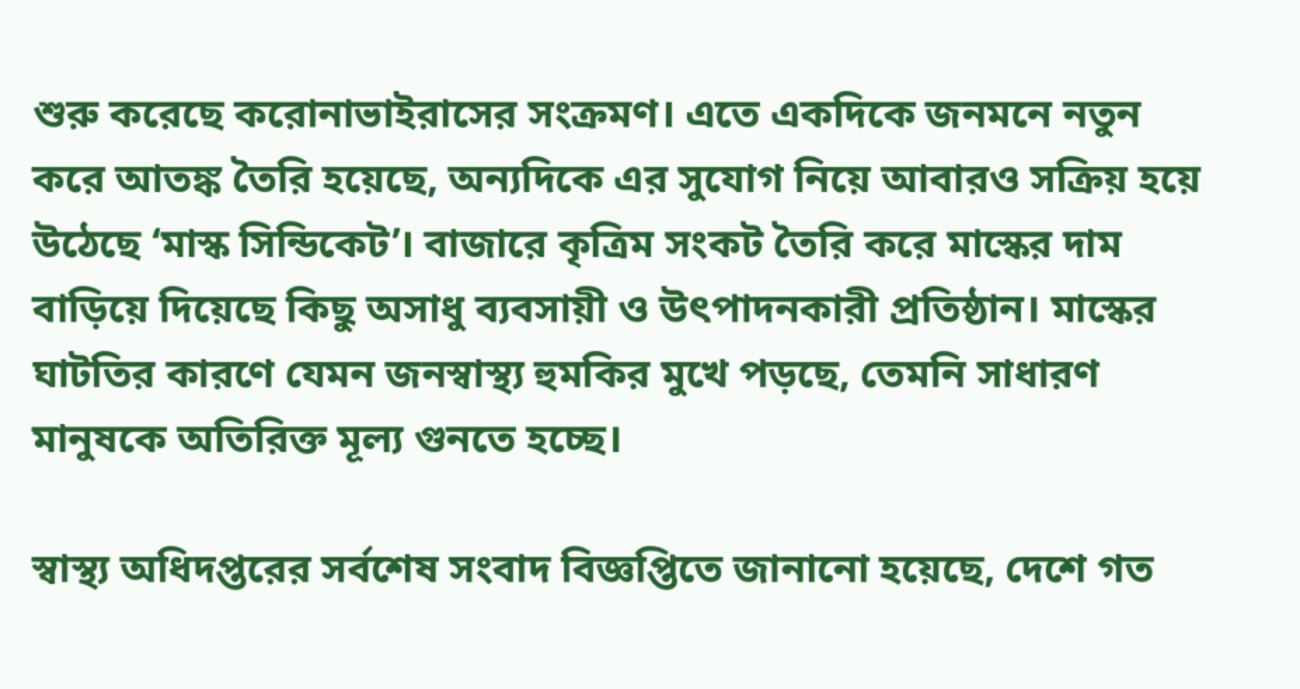শুরু করেছে করোনাভাইরাসের সংক্রমণ। এতে একদিকে জনমনে নতুন করে আতঙ্ক তৈরি হয়েছে, অন্যদিকে এর সুযোগ নিয়ে আবারও সক্রিয় হয়ে উঠেছে ‘মাস্ক সিন্ডিকেট’। বাজারে কৃত্রিম সংকট তৈরি করে মাস্কের দাম বাড়িয়ে দিয়েছে কিছু অসাধু ব্যবসায়ী ও উৎপাদনকারী প্রতিষ্ঠান। মাস্কের ঘাটতির কারণে যেমন জনস্বাস্থ্য হুমকির মুখে পড়ছে, তেমনি সাধারণ মানুষকে অতিরিক্ত মূল্য গুনতে হচ্ছে।

স্বাস্থ্য অধিদপ্তরের সর্বশেষ সংবাদ বিজ্ঞপ্তিতে জানানো হয়েছে, দেশে গত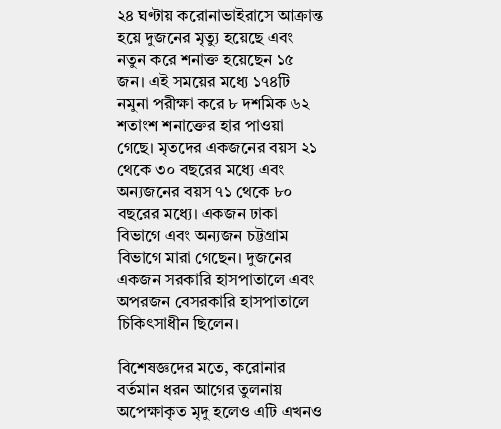২৪ ঘণ্টায় করোনাভাইরাসে আক্রান্ত হয়ে দুজনের মৃত্যু হয়েছে এবং নতুন করে শনাক্ত হয়েছেন ১৫ জন। এই সময়ের মধ্যে ১৭৪টি নমুনা পরীক্ষা করে ৮ দশমিক ৬২ শতাংশ শনাক্তের হার পাওয়া গেছে। মৃতদের একজনের বয়স ২১ থেকে ৩০ বছরের মধ্যে এবং অন্যজনের বয়স ৭১ থেকে ৮০ বছরের মধ্যে। একজন ঢাকা বিভাগে এবং অন্যজন চট্টগ্রাম বিভাগে মারা গেছেন। দুজনের একজন সরকারি হাসপাতালে এবং অপরজন বেসরকারি হাসপাতালে চিকিৎসাধীন ছিলেন।

বিশেষজ্ঞদের মতে, করোনার বর্তমান ধরন আগের তুলনায় অপেক্ষাকৃত মৃদু হলেও এটি এখনও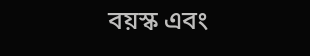বয়স্ক এবং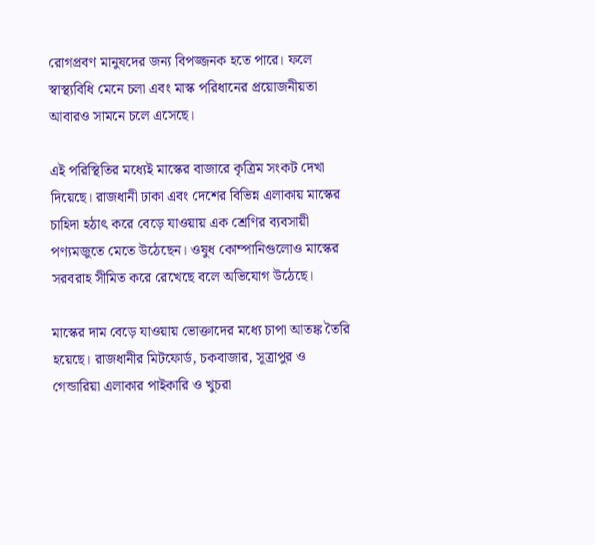রোগপ্রবণ মানুষদের জন্য বিপজ্জনক হতে পারে। ফলে স্বাস্থ্যবিধি মেনে চলা এবং মাস্ক পরিধানের প্রয়োজনীয়তা আবারও সামনে চলে এসেছে।

এই পরিস্থিতির মধ্যেই মাস্কের বাজারে কৃত্রিম সংকট দেখা দিয়েছে। রাজধানী ঢাকা এবং দেশের বিভিন্ন এলাকায় মাস্কের চাহিদা হঠাৎ করে বেড়ে যাওয়ায় এক শ্রেণির ব্যবসায়ী পণ্যমজুতে মেতে উঠেছেন। ওষুধ কোম্পানিগুলোও মাস্কের সরবরাহ সীমিত করে রেখেছে বলে অভিযোগ উঠেছে।

মাস্কের দাম বেড়ে যাওয়ায় ভোক্তাদের মধ্যে চাপা আতঙ্ক তৈরি হয়েছে। রাজধানীর মিটফোর্ড, চকবাজার, সূত্রাপুর ও গেন্ডারিয়া এলাকার পাইকারি ও খুচরা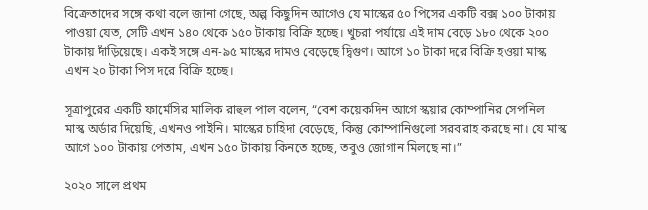বিক্রেতাদের সঙ্গে কথা বলে জানা গেছে, অল্প কিছুদিন আগেও যে মাস্কের ৫০ পিসের একটি বক্স ১০০ টাকায় পাওয়া যেত, সেটি এখন ১৪০ থেকে ১৫০ টাকায় বিক্রি হচ্ছে। খুচরা পর্যায়ে এই দাম বেড়ে ১৮০ থেকে ২০০ টাকায় দাঁড়িয়েছে। একই সঙ্গে এন-৯৫ মাস্কের দামও বেড়েছে দ্বিগুণ। আগে ১০ টাকা দরে বিক্রি হওয়া মাস্ক এখন ২০ টাকা পিস দরে বিক্রি হচ্ছে।

সূত্রাপুরের একটি ফার্মেসির মালিক রাহুল পাল বলেন, “বেশ কয়েকদিন আগে স্কয়ার কোম্পানির সেপনিল মাস্ক অর্ডার দিয়েছি, এখনও পাইনি। মাস্কের চাহিদা বেড়েছে, কিন্তু কোম্পানিগুলো সরবরাহ করছে না। যে মাস্ক আগে ১০০ টাকায় পেতাম, এখন ১৫০ টাকায় কিনতে হচ্ছে, তবুও জোগান মিলছে না।”

২০২০ সালে প্রথম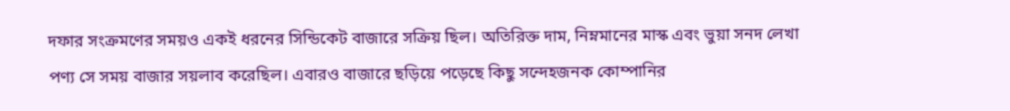দফার সংক্রমণের সময়ও একই ধরনের সিন্ডিকেট বাজারে সক্রিয় ছিল। অতিরিক্ত দাম, নিম্নমানের মাস্ক এবং ভুয়া সনদ লেখা পণ্য সে সময় বাজার সয়লাব করেছিল। এবারও বাজারে ছড়িয়ে পড়েছে কিছু সন্দেহজনক কোম্পানির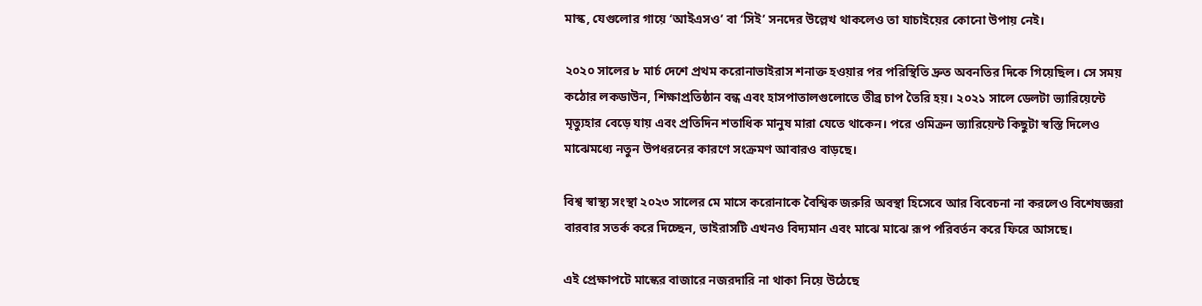মাস্ক, যেগুলোর গায়ে ‘আইএসও’ বা ‘সিই’ সনদের উল্লেখ থাকলেও তা যাচাইয়ের কোনো উপায় নেই।

২০২০ সালের ৮ মার্চ দেশে প্রথম করোনাভাইরাস শনাক্ত হওয়ার পর পরিস্থিতি দ্রুত অবনতির দিকে গিয়েছিল। সে সময় কঠোর লকডাউন, শিক্ষাপ্রতিষ্ঠান বন্ধ এবং হাসপাতালগুলোতে তীব্র চাপ তৈরি হয়। ২০২১ সালে ডেলটা ভ্যারিয়েন্টে মৃত্যুহার বেড়ে যায় এবং প্রতিদিন শতাধিক মানুষ মারা যেতে থাকেন। পরে ওমিক্রন ভ্যারিয়েন্ট কিছুটা স্বস্তি দিলেও মাঝেমধ্যে নতুন উপধরনের কারণে সংক্রমণ আবারও বাড়ছে।

বিশ্ব স্বাস্থ্য সংস্থা ২০২৩ সালের মে মাসে করোনাকে বৈশ্বিক জরুরি অবস্থা হিসেবে আর বিবেচনা না করলেও বিশেষজ্ঞরা বারবার সতর্ক করে দিচ্ছেন, ভাইরাসটি এখনও বিদ্যমান এবং মাঝে মাঝে রূপ পরিবর্তন করে ফিরে আসছে।

এই প্রেক্ষাপটে মাস্কের বাজারে নজরদারি না থাকা নিয়ে উঠেছে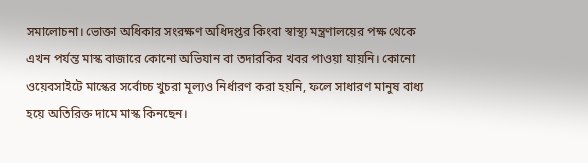সমালোচনা। ভোক্তা অধিকার সংরক্ষণ অধিদপ্তর কিংবা স্বাস্থ্য মন্ত্রণালয়ের পক্ষ থেকে এখন পর্যন্ত মাস্ক বাজারে কোনো অভিযান বা তদারকির খবর পাওয়া যায়নি। কোনো ওয়েবসাইটে মাস্কের সর্বোচ্চ খুচরা মূল্যও নির্ধারণ করা হয়নি, ফলে সাধারণ মানুষ বাধ্য হয়ে অতিরিক্ত দামে মাস্ক কিনছেন।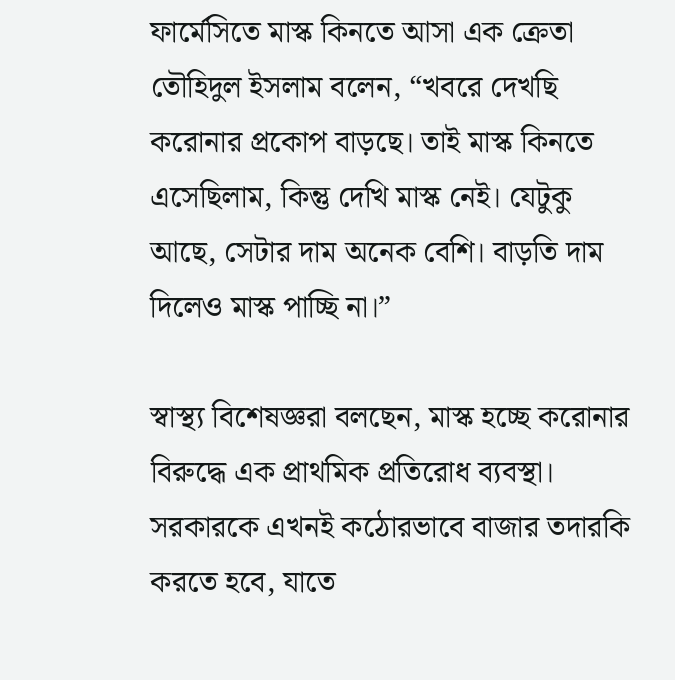ফার্মেসিতে মাস্ক কিনতে আসা এক ক্রেতা তৌহিদুল ইসলাম বলেন, “খবরে দেখছি করোনার প্রকোপ বাড়ছে। তাই মাস্ক কিনতে এসেছিলাম, কিন্তু দেখি মাস্ক নেই। যেটুকু আছে, সেটার দাম অনেক বেশি। বাড়তি দাম দিলেও মাস্ক পাচ্ছি না।”

স্বাস্থ্য বিশেষজ্ঞরা বলছেন, মাস্ক হচ্ছে করোনার বিরুদ্ধে এক প্রাথমিক প্রতিরোধ ব্যবস্থা। সরকারকে এখনই কঠোরভাবে বাজার তদারকি করতে হবে, যাতে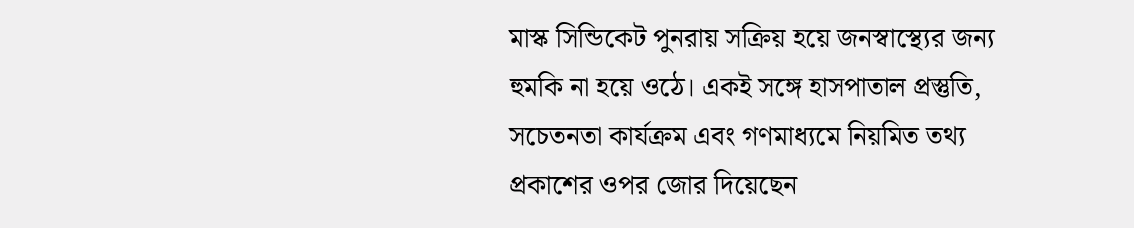মাস্ক সিন্ডিকেট পুনরায় সক্রিয় হয়ে জনস্বাস্থ্যের জন্য হুমকি না হয়ে ওঠে। একই সঙ্গে হাসপাতাল প্রস্তুতি, সচেতনতা কার্যক্রম এবং গণমাধ্যমে নিয়মিত তথ্য প্রকাশের ওপর জোর দিয়েছেন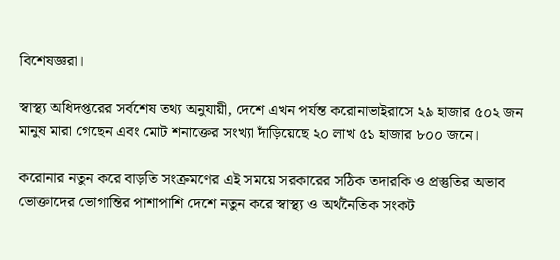বিশেষজ্ঞরা।

স্বাস্থ্য অধিদপ্তরের সর্বশেষ তথ্য অনুযায়ী, দেশে এখন পর্যন্ত করোনাভাইরাসে ২৯ হাজার ৫০২ জন মানুষ মারা গেছেন এবং মোট শনাক্তের সংখ্যা দাঁড়িয়েছে ২০ লাখ ৫১ হাজার ৮০০ জনে।

করোনার নতুন করে বাড়তি সংক্রমণের এই সময়ে সরকারের সঠিক তদারকি ও প্রস্তুতির অভাব ভোক্তাদের ভোগান্তির পাশাপাশি দেশে নতুন করে স্বাস্থ্য ও অর্থনৈতিক সংকট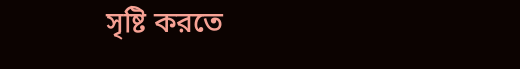সৃষ্টি করতে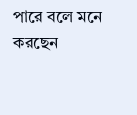পারে বলে মনে করছেন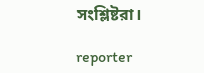সংশ্লিষ্টরা।

reporter